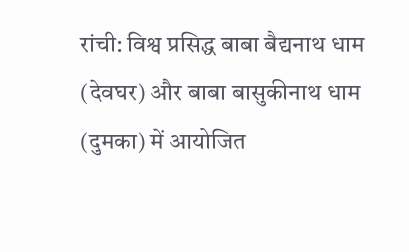रांची: विश्व प्रसिद्ध बाबा बैद्यनाथ धाम (देवघर) और बाबा बासुकीनाथ धाम (दुमका) में आयोजित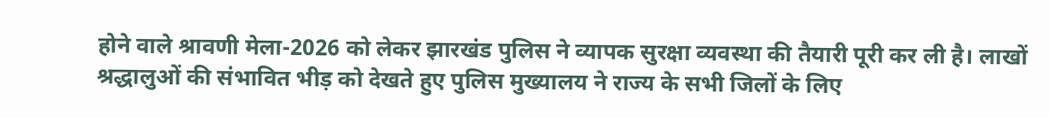होने वाले श्रावणी मेला-2026 को लेकर झारखंड पुलिस ने व्यापक सुरक्षा व्यवस्था की तैयारी पूरी कर ली है। लाखों श्रद्धालुओं की संभावित भीड़ को देखते हुए पुलिस मुख्यालय ने राज्य के सभी जिलों के लिए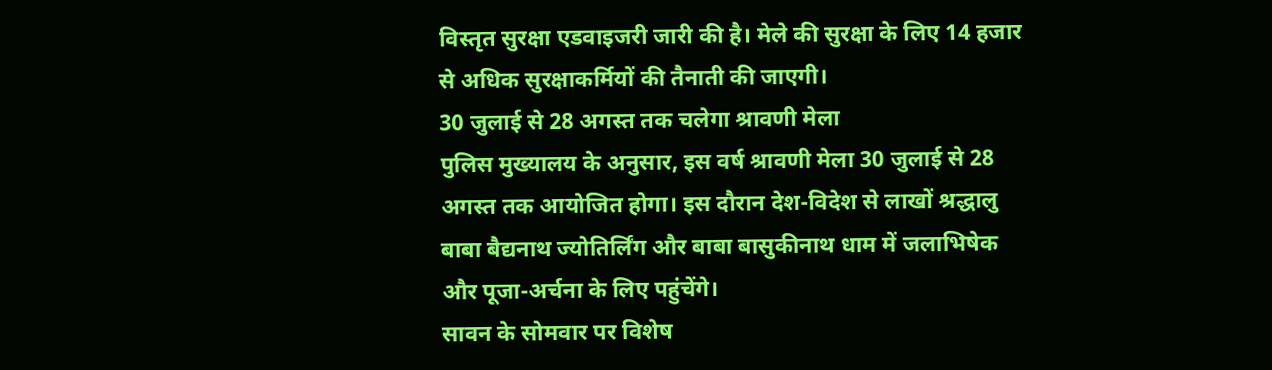विस्तृत सुरक्षा एडवाइजरी जारी की है। मेले की सुरक्षा के लिए 14 हजार से अधिक सुरक्षाकर्मियों की तैनाती की जाएगी।
30 जुलाई से 28 अगस्त तक चलेगा श्रावणी मेला
पुलिस मुख्यालय के अनुसार, इस वर्ष श्रावणी मेला 30 जुलाई से 28 अगस्त तक आयोजित होगा। इस दौरान देश-विदेश से लाखों श्रद्धालु बाबा बैद्यनाथ ज्योतिर्लिंग और बाबा बासुकीनाथ धाम में जलाभिषेक और पूजा-अर्चना के लिए पहुंचेंगे।
सावन के सोमवार पर विशेष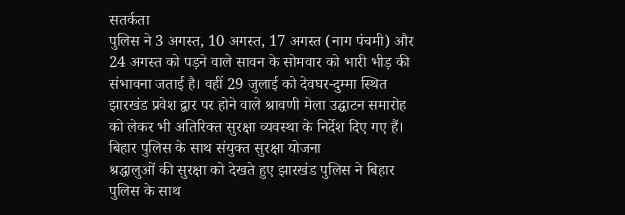सतर्कता
पुलिस ने 3 अगस्त, 10 अगस्त, 17 अगस्त (नाग पंचमी) और 24 अगस्त को पड़ने वाले सावन के सोमवार को भारी भीड़ की संभावना जताई है। वहीं 29 जुलाई को देवघर-दुम्मा स्थित झारखंड प्रवेश द्वार पर होने वाले श्रावणी मेला उद्घाटन समारोह को लेकर भी अतिरिक्त सुरक्षा व्यवस्था के निर्देश दिए गए हैं।
बिहार पुलिस के साथ संयुक्त सुरक्षा योजना
श्रद्धालुओं की सुरक्षा को देखते हुए झारखंड पुलिस ने बिहार पुलिस के साथ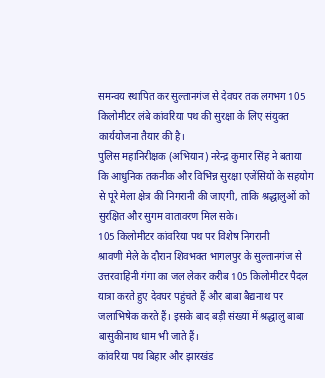समन्वय स्थापित कर सुल्तानगंज से देवघर तक लगभग 105 किलोमीटर लंबे कांवरिया पथ की सुरक्षा के लिए संयुक्त कार्ययोजना तैयार की है।
पुलिस महानिरीक्षक (अभियान) नरेन्द्र कुमार सिंह ने बताया कि आधुनिक तकनीक और विभिन्न सुरक्षा एजेंसियों के सहयोग से पूरे मेला क्षेत्र की निगरानी की जाएगी, ताकि श्रद्धालुओं को सुरक्षित और सुगम वातावरण मिल सके।
105 किलोमीटर कांवरिया पथ पर विशेष निगरानी
श्रावणी मेले के दौरान शिवभक्त भागलपुर के सुल्तानगंज से उत्तरवाहिनी गंगा का जल लेकर करीब 105 किलोमीटर पैदल यात्रा करते हुए देवघर पहुंचते हैं और बाबा बैद्यनाथ पर जलाभिषेक करते हैं। इसके बाद बड़ी संख्या में श्रद्धालु बाबा बासुकीनाथ धाम भी जाते हैं।
कांवरिया पथ बिहार और झारखंड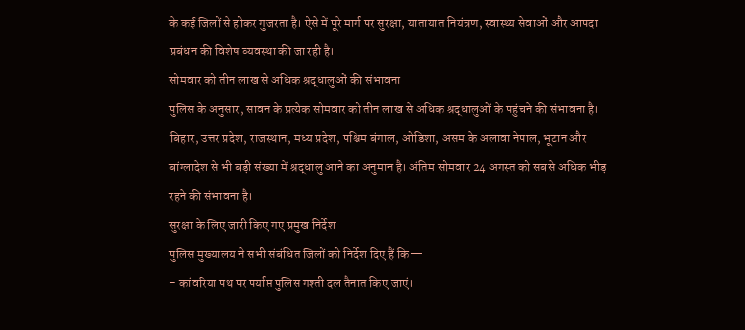के कई जिलों से होकर गुजरता है। ऐसे में पूरे मार्ग पर सुरक्षा, यातायात नियंत्रण, स्वास्थ्य सेवाओं और आपदा प्रबंधन की विशेष व्यवस्था की जा रही है।
सोमवार को तीन लाख से अधिक श्रद्धालुओं की संभावना
पुलिस के अनुसार, सावन के प्रत्येक सोमवार को तीन लाख से अधिक श्रद्धालुओं के पहुंचने की संभावना है। बिहार, उत्तर प्रदेश, राजस्थान, मध्य प्रदेश, पश्चिम बंगाल, ओडिशा, असम के अलावा नेपाल, भूटान और बांग्लादेश से भी बड़ी संख्या में श्रद्धालु आने का अनुमान है। अंतिम सोमवार 24 अगस्त को सबसे अधिक भीड़ रहने की संभावना है।
सुरक्षा के लिए जारी किए गए प्रमुख निर्देश
पुलिस मुख्यालय ने सभी संबंधित जिलों को निर्देश दिए हैं कि—
- कांवरिया पथ पर पर्याप्त पुलिस गश्ती दल तैनात किए जाएं।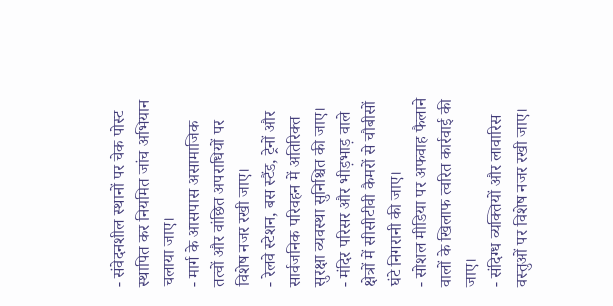- संवेदनशील स्थानों पर चेक पोस्ट स्थापित कर नियमित जांच अभियान चलाया जाए।
- मार्ग के आसपास असामाजिक तत्वों और वांछित अपराधियों पर विशेष नजर रखी जाए।
- रेलवे स्टेशन, बस स्टैंड, ट्रेनों और सार्वजनिक परिवहन में अतिरिक्त सुरक्षा व्यवस्था सुनिश्चित की जाए।
- मंदिर परिसर और भीड़भाड़ वाले क्षेत्रों में सीसीटीवी कैमरों से चौबीसों घंटे निगरानी की जाए।
- सोशल मीडिया पर अफवाह फैलाने वालों के खिलाफ त्वरित कार्रवाई की जाए।
- संदिग्ध व्यक्तियों और लावारिस वस्तुओं पर विशेष नजर रखी जाए।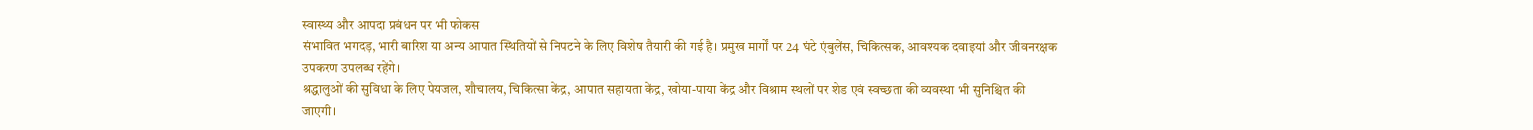स्वास्थ्य और आपदा प्रबंधन पर भी फोकस
संभावित भगदड़, भारी बारिश या अन्य आपात स्थितियों से निपटने के लिए विशेष तैयारी की गई है। प्रमुख मार्गों पर 24 घंटे एंबुलेंस, चिकित्सक, आवश्यक दवाइयां और जीवनरक्षक उपकरण उपलब्ध रहेंगे।
श्रद्धालुओं की सुविधा के लिए पेयजल, शौचालय, चिकित्सा केंद्र, आपात सहायता केंद्र, खोया-पाया केंद्र और विश्राम स्थलों पर शेड एवं स्वच्छता की व्यवस्था भी सुनिश्चित की जाएगी।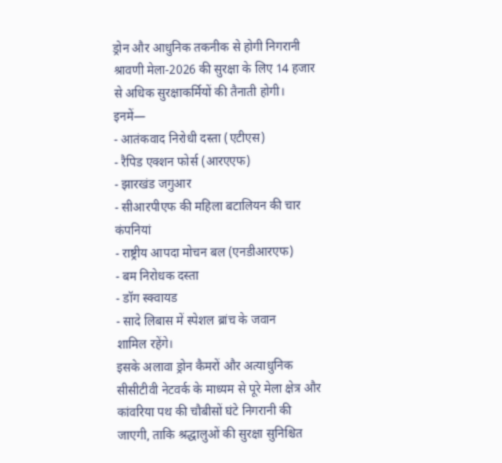ड्रोन और आधुनिक तकनीक से होगी निगरानी
श्रावणी मेला-2026 की सुरक्षा के लिए 14 हजार से अधिक सुरक्षाकर्मियों की तैनाती होगी। इनमें—
- आतंकवाद निरोधी दस्ता (एटीएस)
- रैपिड एक्शन फोर्स (आरएएफ)
- झारखंड जगुआर
- सीआरपीएफ की महिला बटालियन की चार कंपनियां
- राष्ट्रीय आपदा मोचन बल (एनडीआरएफ)
- बम निरोधक दस्ता
- डॉग स्क्वायड
- सादे लिबास में स्पेशल ब्रांच के जवान
शामिल रहेंगे।
इसके अलावा ड्रोन कैमरों और अत्याधुनिक सीसीटीवी नेटवर्क के माध्यम से पूरे मेला क्षेत्र और कांवरिया पथ की चौबीसों घंटे निगरानी की जाएगी, ताकि श्रद्धालुओं की सुरक्षा सुनिश्चित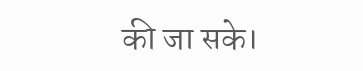की जा सके।